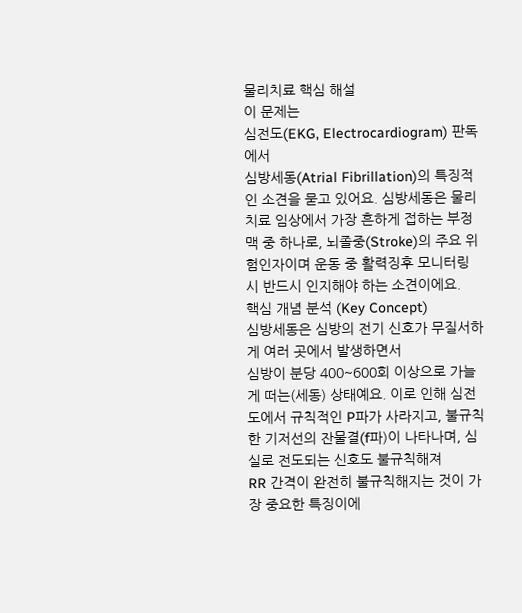물리치료 핵심 해설
이 문제는
심전도(EKG, Electrocardiogram) 판독에서
심방세동(Atrial Fibrillation)의 특징적인 소견을 묻고 있어요. 심방세동은 물리치료 임상에서 가장 흔하게 접하는 부정맥 중 하나로, 뇌졸중(Stroke)의 주요 위험인자이며 운동 중 활력징후 모니터링 시 반드시 인지해야 하는 소견이에요.
핵심 개념 분석 (Key Concept)
심방세동은 심방의 전기 신호가 무질서하게 여러 곳에서 발생하면서
심방이 분당 400~600회 이상으로 가늘게 떠는(세동) 상태예요. 이로 인해 심전도에서 규칙적인 P파가 사라지고, 불규칙한 기저선의 잔물결(f파)이 나타나며, 심실로 전도되는 신호도 불규칙해져
RR 간격이 완전히 불규칙해지는 것이 가장 중요한 특징이에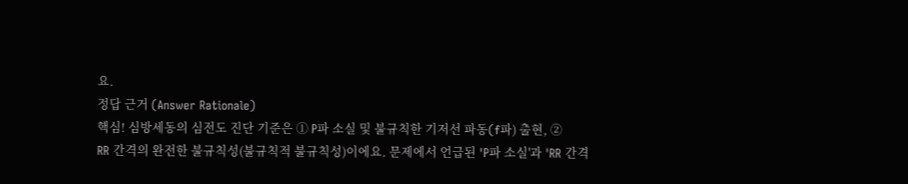요.
정답 근거 (Answer Rationale)
핵심! 심방세동의 심전도 진단 기준은 ① P파 소실 및 불규칙한 기저선 파동(f파) 출현, ②
RR 간격의 완전한 불규칙성(불규칙적 불규칙성)이에요. 문제에서 언급된 'P파 소실'과 'RR 간격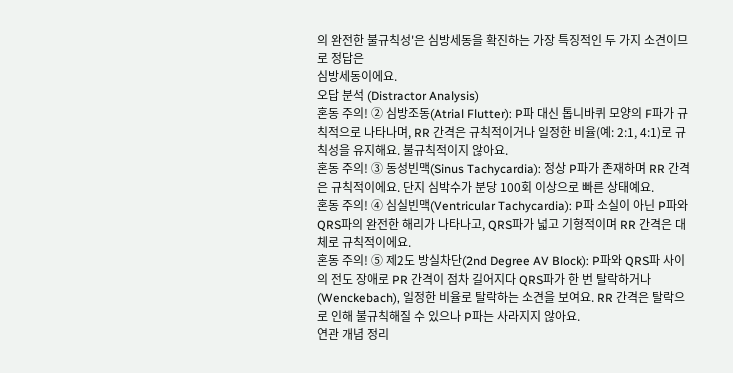의 완전한 불규칙성'은 심방세동을 확진하는 가장 특징적인 두 가지 소견이므로 정답은
심방세동이에요.
오답 분석 (Distractor Analysis)
혼동 주의! ② 심방조동(Atrial Flutter): P파 대신 톱니바퀴 모양의 F파가 규칙적으로 나타나며, RR 간격은 규칙적이거나 일정한 비율(예: 2:1, 4:1)로 규칙성을 유지해요. 불규칙적이지 않아요.
혼동 주의! ③ 동성빈맥(Sinus Tachycardia): 정상 P파가 존재하며 RR 간격은 규칙적이에요. 단지 심박수가 분당 100회 이상으로 빠른 상태예요.
혼동 주의! ④ 심실빈맥(Ventricular Tachycardia): P파 소실이 아닌 P파와 QRS파의 완전한 해리가 나타나고, QRS파가 넓고 기형적이며 RR 간격은 대체로 규칙적이에요.
혼동 주의! ⑤ 제2도 방실차단(2nd Degree AV Block): P파와 QRS파 사이의 전도 장애로 PR 간격이 점차 길어지다 QRS파가 한 번 탈락하거나(Wenckebach), 일정한 비율로 탈락하는 소견을 보여요. RR 간격은 탈락으로 인해 불규칙해질 수 있으나 P파는 사라지지 않아요.
연관 개념 정리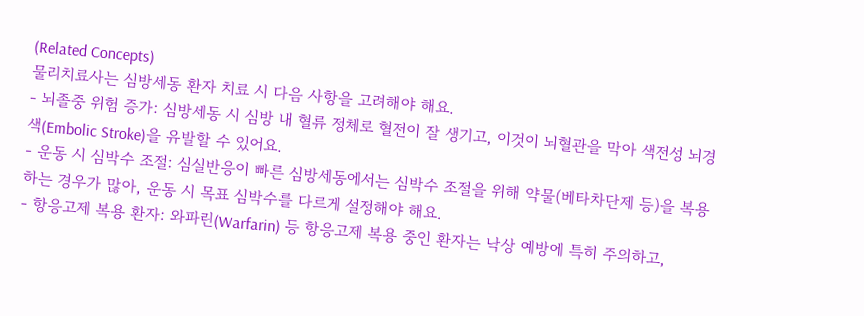(Related Concepts)
물리치료사는 심방세동 환자 치료 시 다음 사항을 고려해야 해요.
- 뇌졸중 위험 증가: 심방세동 시 심방 내 혈류 정체로 혈전이 잘 생기고, 이것이 뇌혈관을 막아 색전성 뇌경색(Embolic Stroke)을 유발할 수 있어요.
- 운동 시 심박수 조절: 심실반응이 빠른 심방세동에서는 심박수 조절을 위해 약물(베타차단제 등)을 복용하는 경우가 많아, 운동 시 목표 심박수를 다르게 설정해야 해요.
- 항응고제 복용 환자: 와파린(Warfarin) 등 항응고제 복용 중인 환자는 낙상 예방에 특히 주의하고,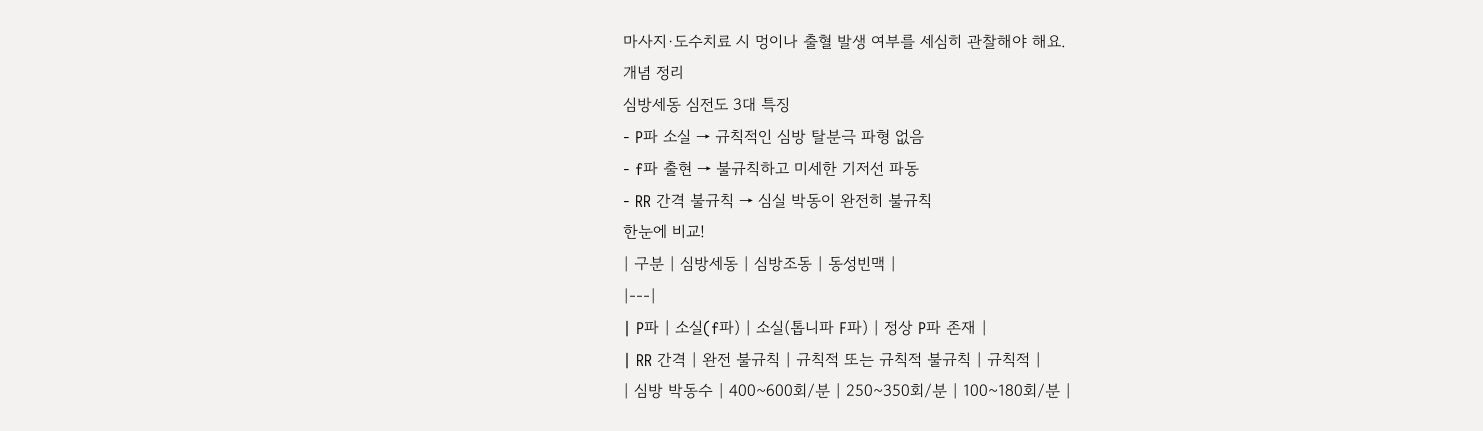마사지·도수치료 시 멍이나 출혈 발생 여부를 세심히 관찰해야 해요.
개념 정리
심방세동 심전도 3대 특징
- P파 소실 → 규칙적인 심방 탈분극 파형 없음
- f파 출현 → 불규칙하고 미세한 기저선 파동
- RR 간격 불규칙 → 심실 박동이 완전히 불규칙
한눈에 비교!
| 구분 | 심방세동 | 심방조동 | 동성빈맥 |
|---|
| P파 | 소실(f파) | 소실(톱니파 F파) | 정상 P파 존재 |
| RR 간격 | 완전 불규칙 | 규칙적 또는 규칙적 불규칙 | 규칙적 |
| 심방 박동수 | 400~600회/분 | 250~350회/분 | 100~180회/분 |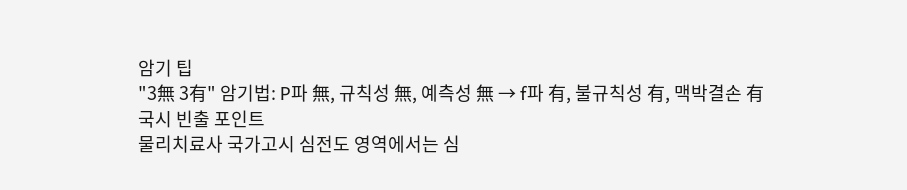암기 팁
"3無 3有" 암기법: P파 無, 규칙성 無, 예측성 無 → f파 有, 불규칙성 有, 맥박결손 有
국시 빈출 포인트
물리치료사 국가고시 심전도 영역에서는 심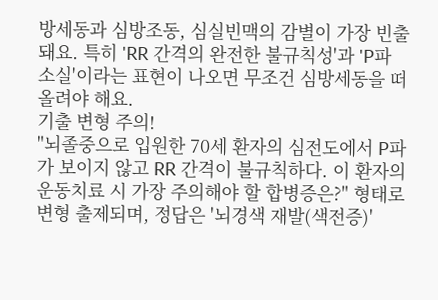방세동과 심방조동, 심실빈맥의 감별이 가장 빈출돼요. 특히 'RR 간격의 완전한 불규칙성'과 'P파 소실'이라는 표현이 나오면 무조건 심방세동을 떠올려야 해요.
기출 변형 주의!
"뇌졸중으로 입원한 70세 환자의 심전도에서 P파가 보이지 않고 RR 간격이 불규칙하다. 이 환자의 운동치료 시 가장 주의해야 할 합병증은?" 형태로 변형 출제되며, 정답은 '뇌경색 재발(색전증)'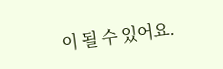이 될 수 있어요.